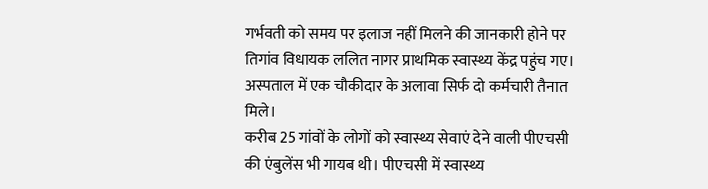गर्भवती को समय पर इलाज नहीं मिलने की जानकारी होने पर तिगांव विधायक ललित नागर प्राथमिक स्वास्थ्य केंद्र पहुंच गए। अस्पताल में एक चौकीदार के अलावा सिर्फ दो कर्मचारी तैनात मिले।
करीब 25 गांवों के लोगों को स्वास्थ्य सेवाएं देने वाली पीएचसी की एंबुलेंस भी गायब थी। पीएचसी में स्वास्थ्य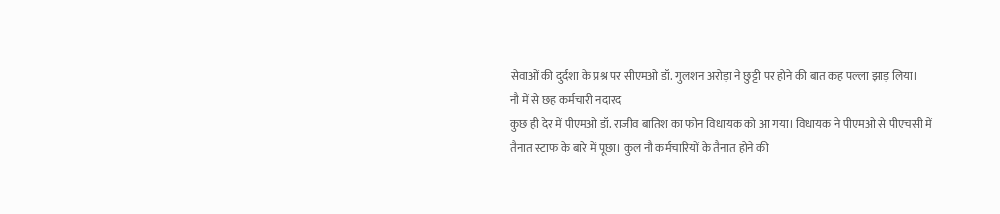सेवाओं की दुर्दशा के प्रश्र पर सीएमओ डॉ. गुलशन अरोड़ा ने छुट्टी पर होने की बात कह पल्ला झाड़ लिया।
नौ में से छह कर्मचारी नदारद
कुछ ही देर में पीएमओ डॉ. राजीव बातिश का फोन विधायक को आ गया। विधायक ने पीएमओ से पीएचसी में तैनात स्टाफ के बारे में पूछा। कुल नौ कर्मचारियों के तैनात होने की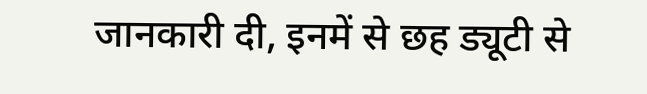जानकारी दी, इनमें से छह ड्यूटी से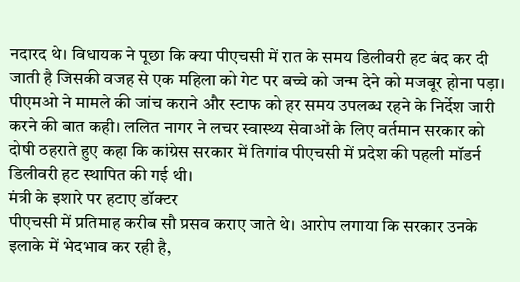नदारद थे। विधायक ने पूछा कि क्या पीएचसी में रात के समय डिलीवरी हट बंद कर दी जाती है जिसकी वजह से एक महिला को गेट पर बच्चे को जन्म देने को मजबूर होना पड़ा।
पीएमओ ने मामले की जांच कराने और स्टाफ को हर समय उपलब्ध रहने के निर्देश जारी करने की बात कही। ललित नागर ने लचर स्वास्थ्य सेवाओं के लिए वर्तमान सरकार को दोषी ठहराते हुए कहा कि कांग्रेस सरकार में तिगांव पीएचसी में प्रदेश की पहली मॉडर्न डिलीवरी हट स्थापित की गई थी।
मंत्री के इशारे पर हटाए डॉक्टर
पीएचसी में प्रतिमाह करीब सौ प्रसव कराए जाते थे। आरोप लगाया कि सरकार उनके इलाके में भेदभाव कर रही है,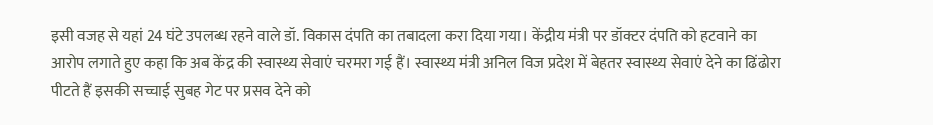इसी वजह से यहां 24 घंटे उपलब्ध रहने वाले डॉ. विकास दंपति का तबादला करा दिया गया। केंद्रीय मंत्री पर डॉक्टर दंपति को हटवाने का आरोप लगाते हुए कहा कि अब केंद्र की स्वास्थ्य सेवाएं चरमरा गई हैं। स्वास्थ्य मंत्री अनिल विज प्रदेश में बेहतर स्वास्थ्य सेवाएं देने का ढिंढोरा पीटते हैं इसकी सच्चाई सुबह गेट पर प्रसव देने को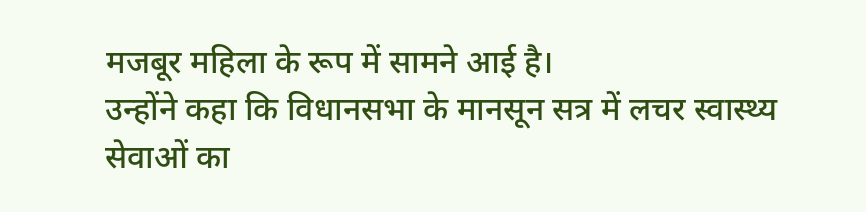मजबूर महिला के रूप में सामने आई है।
उन्होंने कहा कि विधानसभा के मानसून सत्र में लचर स्वास्थ्य सेवाओं का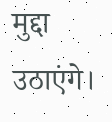मुद्दा उठाएंगे।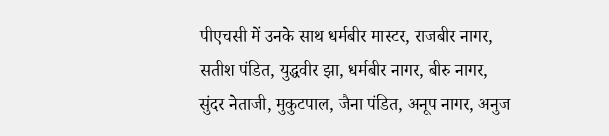पीएचसी में उनके साथ धर्मबीर मास्टर, राजबीर नागर, सतीश पंडित, युद्धवीर झा, धर्मबीर नागर, बीरु नागर, सुंदर नेताजी, मुकुटपाल, जैना पंडित, अनूप नागर, अनुज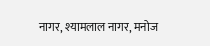नागर, श्यामलाल नागर, मनोज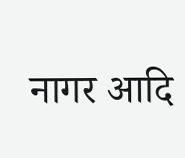नागर आदि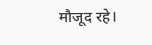मौजूद रहे।